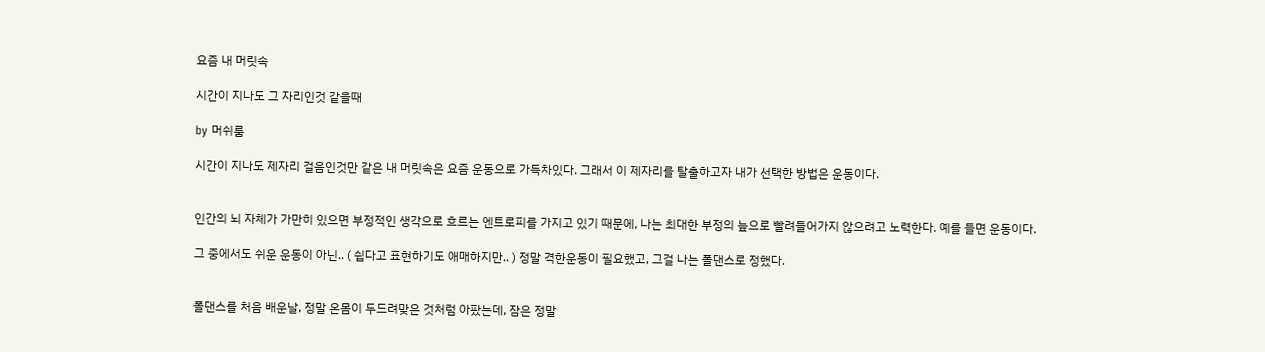요즘 내 머릿속

시간이 지나도 그 자리인것 같을때

by 머쉬룸

시간이 지나도 제자리 걸음인것만 같은 내 머릿속은 요즘 운동으로 가득차있다. 그래서 이 제자리를 탈출하고자 내가 선택한 방법은 운동이다.


인간의 뇌 자체가 가만히 있으면 부정적인 생각으로 흐르는 엔트로피를 가지고 있기 때문에, 나는 최대한 부정의 늪으로 빨려들어가지 않으려고 노력한다. 예를 들면 운동이다.

그 중에서도 쉬운 운동이 아닌.. ( 쉽다고 표현하기도 애매하지만.. ) 정말 격한운동이 필요했고, 그걸 나는 폴댄스로 정했다.


폴댄스를 처음 배운날, 정말 온몸이 두드려맞은 것처럼 아팠는데, 잠은 정말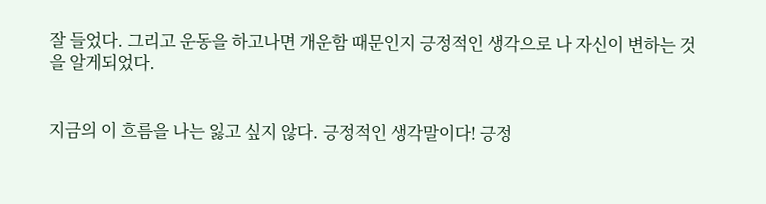잘 들었다. 그리고 운동을 하고나면 개운함 때문인지 긍정적인 생각으로 나 자신이 변하는 것을 알게되었다.


지금의 이 흐름을 나는 잃고 싶지 않다. 긍정적인 생각말이다! 긍정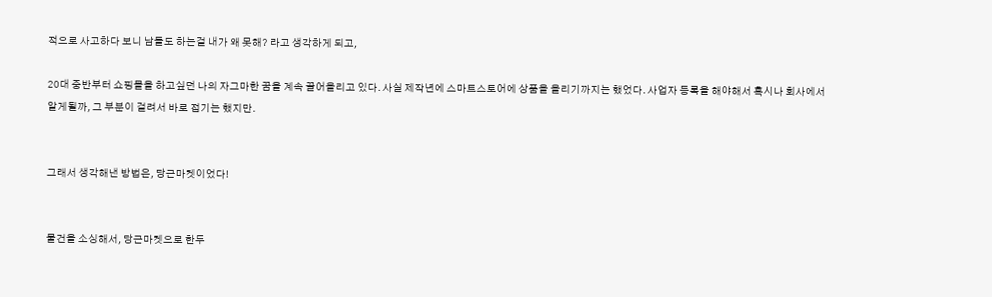적으로 사고하다 보니 남들도 하는걸 내가 왜 못해? 라고 생각하게 되고,

20대 중반부터 쇼핑몰을 하고싶던 나의 자그마한 꿈을 계속 끌어올리고 있다. 사실 제작년에 스마트스토어에 상품을 올리기까지는 했었다. 사업자 등록을 해야해서 혹시나 회사에서 알게될까, 그 부분이 걸려서 바로 접기는 했지만.


그래서 생각해낸 방법은, 당근마켓이었다!


물건을 소싱해서, 당근마켓으로 한두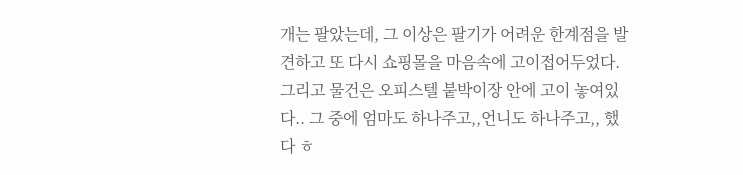개는 팔았는데, 그 이상은 팔기가 어려운 한계점을 발견하고 또 다시 쇼핑몰을 마음속에 고이접어두었다. 그리고 물건은 오피스텔 붙박이장 안에 고이 놓여있다.. 그 중에 엄마도 하나주고,,언니도 하나주고,, 했다 ㅎ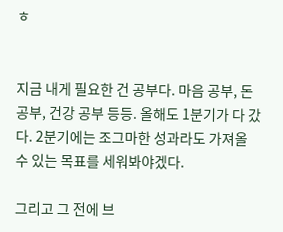ㅎ


지금 내게 필요한 건 공부다. 마음 공부, 돈 공부, 건강 공부 등등. 올해도 1분기가 다 갔다. 2분기에는 조그마한 성과라도 가져올 수 있는 목표를 세워봐야겠다.

그리고 그 전에 브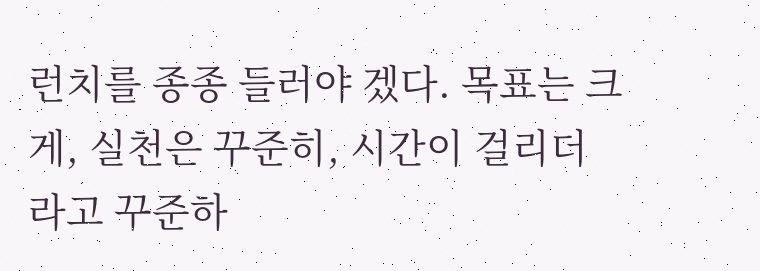런치를 종종 들러야 겠다. 목표는 크게, 실천은 꾸준히, 시간이 걸리더라고 꾸준하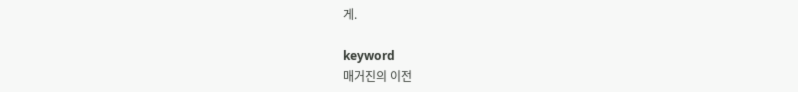게.

keyword
매거진의 이전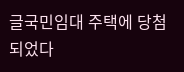글국민임대 주택에 당첨되었다